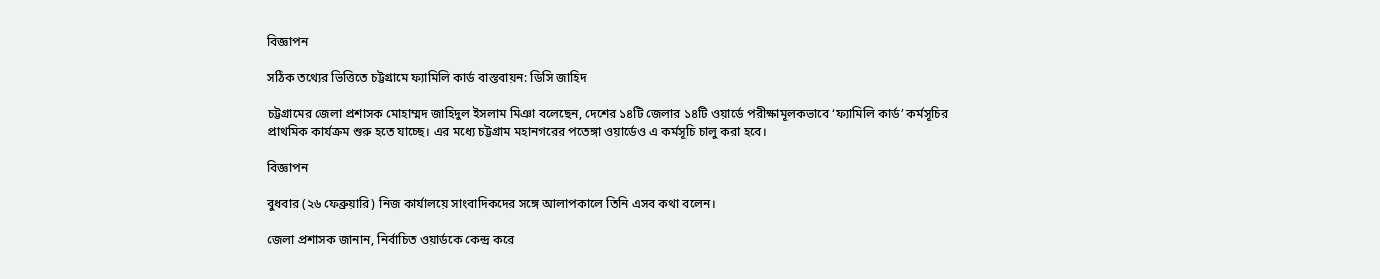বিজ্ঞাপন

সঠিক তথ্যের ভিত্তিতে চট্টগ্রামে ফ্যামিলি কার্ড বাস্তবায়ন: ডিসি জাহিদ

চট্টগ্রামের জেলা প্রশাসক মোহাম্মদ জাহিদুল ইসলাম মিঞা বলেছেন, দেশের ১৪টি জেলার ১৪টি ওয়ার্ডে পরীক্ষামূলকভাবে ‘ফ্যামিলি কার্ড’ কর্মসূচির প্রাথমিক কার্যক্রম শুরু হতে যাচ্ছে। এর মধ্যে চট্টগ্রাম মহানগরের পতেঙ্গা ওয়ার্ডেও এ কর্মসূচি চালু করা হবে।

বিজ্ঞাপন

বুধবার (২৬ ফেব্রুয়ারি) নিজ কার্যালয়ে সাংবাদিকদের সঙ্গে আলাপকালে তিনি এসব কথা বলেন।

জেলা প্রশাসক জানান, নির্বাচিত ওয়ার্ডকে কেন্দ্র করে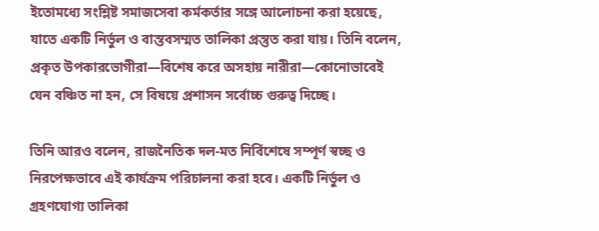ইতোমধ্যে সংশ্লিষ্ট সমাজসেবা কর্মকর্তার সঙ্গে আলোচনা করা হয়েছে, যাতে একটি নির্ভুল ও বাস্তবসম্মত তালিকা প্রস্তুত করা যায়। তিনি বলেন, প্রকৃত উপকারভোগীরা—বিশেষ করে অসহায় নারীরা—কোনোভাবেই যেন বঞ্চিত না হন, সে বিষয়ে প্রশাসন সর্বোচ্চ গুরুত্ব দিচ্ছে।

তিনি আরও বলেন, রাজনৈতিক দল-মত নির্বিশেষে সম্পূর্ণ স্বচ্ছ ও নিরপেক্ষভাবে এই কার্যক্রম পরিচালনা করা হবে। একটি নির্ভুল ও গ্রহণযোগ্য তালিকা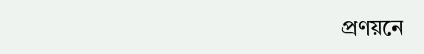প্রণয়নে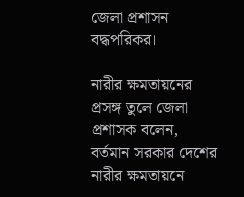জেলা প্রশাসন বদ্ধপরিকর।

নারীর ক্ষমতায়নের প্রসঙ্গ তুলে জেলা প্রশাসক বলেন, বর্তমান সরকার দেশের নারীর ক্ষমতায়নে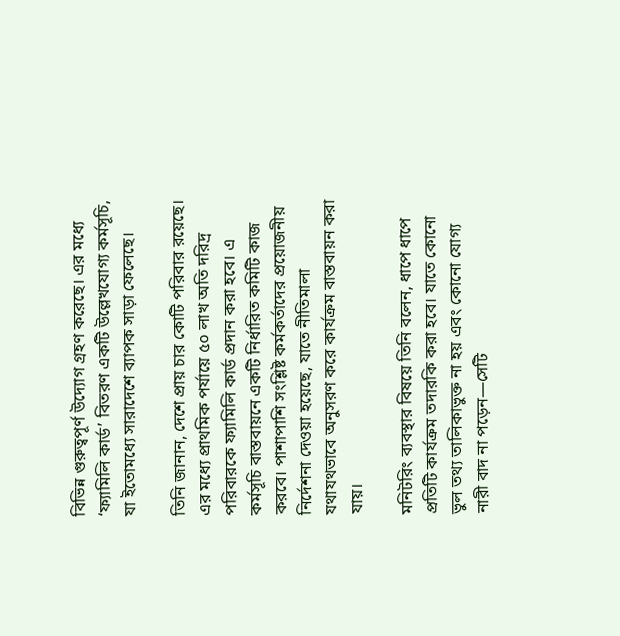বিভিন্ন গুরুত্বপূর্ণ উদ্যোগ গ্রহণ করেছে। এর মধ্যে ‘ফ্যামিলি কার্ড’ বিতরণ একটি উল্লেখযোগ্য কর্মসূচি, যা ইতোমধ্যে সারাদেশে ব্যাপক সাড়া ফেলেছে।

তিনি জানান, দেশে প্রায় চার কোটি পরিবার রয়েছে। এর মধ্যে প্রাথমিক পর্যায়ে ৫০ লাখ অতি দরিদ্র পরিবারকে ফ্যামিলি কার্ড প্রদান করা হবে। এ কর্মসূচি বাস্তবায়নে একটি নির্ধারিত কমিটি কাজ করবে। পাশাপাশি সংশ্লিষ্ট কর্মকর্তাদের প্রয়োজনীয় নির্দেশনা দেওয়া হয়েছে, যাতে নীতিমালা যথাযথভাবে অনুসরণ করে কার্যক্রম বাস্তবায়ন করা যায়।

মনিটরিং ব্যবস্থার বিষয়ে তিনি বলেন, ধাপে ধাপে প্রতিটি কার্যক্রম তদারকি করা হবে। যাতে কোনো ভুল তথ্য তালিকাভুক্ত না হয় এবং কোনো যোগ্য নারী বাদ না পড়েন—সেটি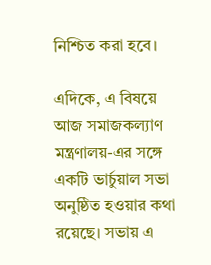নিশ্চিত করা হবে।

এদিকে, এ বিষয়ে আজ সমাজকল্যাণ মন্ত্রণালয়-এর সঙ্গে একটি ভার্চুয়াল সভা অনুষ্ঠিত হওয়ার কথা রয়েছে। সভায় এ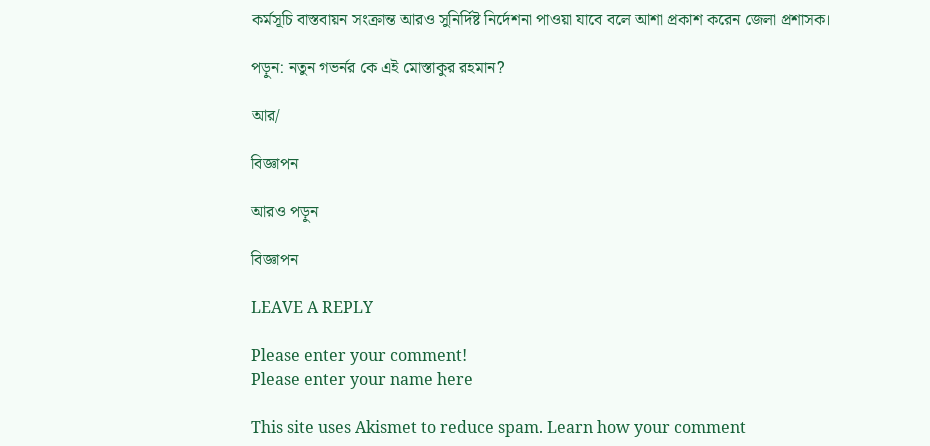কর্মসূচি বাস্তবায়ন সংক্রান্ত আরও সুনির্দিষ্ট নির্দেশনা পাওয়া যাবে বলে আশা প্রকাশ করেন জেলা প্রশাসক।

পড়ুন: নতুন গভর্নর কে এই মোস্তাকুর রহমান?

আর/

বিজ্ঞাপন

আরও পড়ুন

বিজ্ঞাপন

LEAVE A REPLY

Please enter your comment!
Please enter your name here

This site uses Akismet to reduce spam. Learn how your comment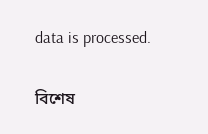data is processed.

বিশেষ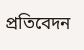প্রতিবেদন